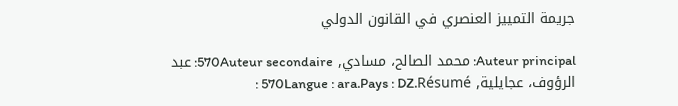جريمة التمييز العنصري في القانون الدولي

Auteur principal: محمد الصالح، مسادي, 570Auteur secondaire: عبد الرؤوف، عجايلية, 570Langue : ara.Pays : DZ.Résumé :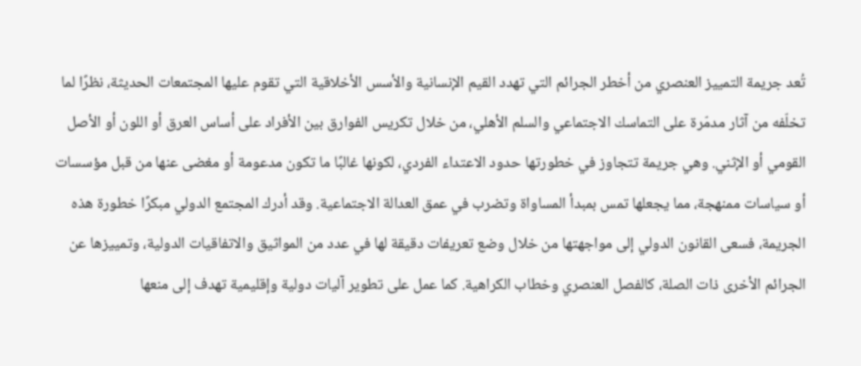تُعد جريمة التمييز العنصري من أخطر الجرائم التي تهدد القيم الإنسانية والأسس الأخلاقية التي تقوم عليها المجتمعات الحديثة، نظرًا لما تخلّفه من آثار مدمّرة على التماسك الاجتماعي والسلم الأهلي، من خلال تكريس الفوارق بين الأفراد على أساس العرق أو اللون أو الأصل القومي أو الإثني. وهي جريمة تتجاوز في خطورتها حدود الاعتداء الفردي، لكونها غالبًا ما تكون مدعومة أو مغضى عنها من قبل مؤسسات أو سياسات ممنهجة، مما يجعلها تمس بمبدأ المساواة وتضرب في عمق العدالة الاجتماعية. وقد أدرك المجتمع الدولي مبكرًا خطورة هذه الجريمة، فسعى القانون الدولي إلى مواجهتها من خلال وضع تعريفات دقيقة لها في عدد من المواثيق والاتفاقيات الدولية، وتمييزها عن الجرائم الأخرى ذات الصلة، كالفصل العنصري وخطاب الكراهية. كما عمل على تطوير آليات دولية وإقليمية تهدف إلى منعها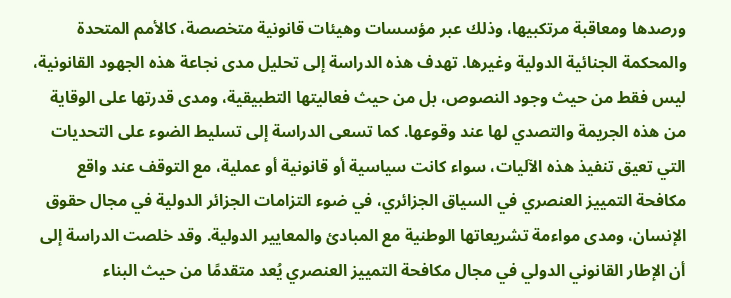ورصدها ومعاقبة مرتكبيها، وذلك عبر مؤسسات وهيئات قانونية متخصصة، كالأمم المتحدة والمحكمة الجنائية الدولية وغيرها. تهدف هذه الدراسة إلى تحليل مدى نجاعة هذه الجهود القانونية، ليس فقط من حيث وجود النصوص، بل من حيث فعاليتها التطبيقية، ومدى قدرتها على الوقاية من هذه الجريمة والتصدي لها عند وقوعها. كما تسعى الدراسة إلى تسليط الضوء على التحديات التي تعيق تنفيذ هذه الآليات، سواء كانت سياسية أو قانونية أو عملية، مع التوقف عند واقع مكافحة التمييز العنصري في السياق الجزائري، في ضوء التزامات الجزائر الدولية في مجال حقوق الإنسان، ومدى مواءمة تشريعاتها الوطنية مع المبادئ والمعايير الدولية. وقد خلصت الدراسة إلى أن الإطار القانوني الدولي في مجال مكافحة التمييز العنصري يُعد متقدمًا من حيث البناء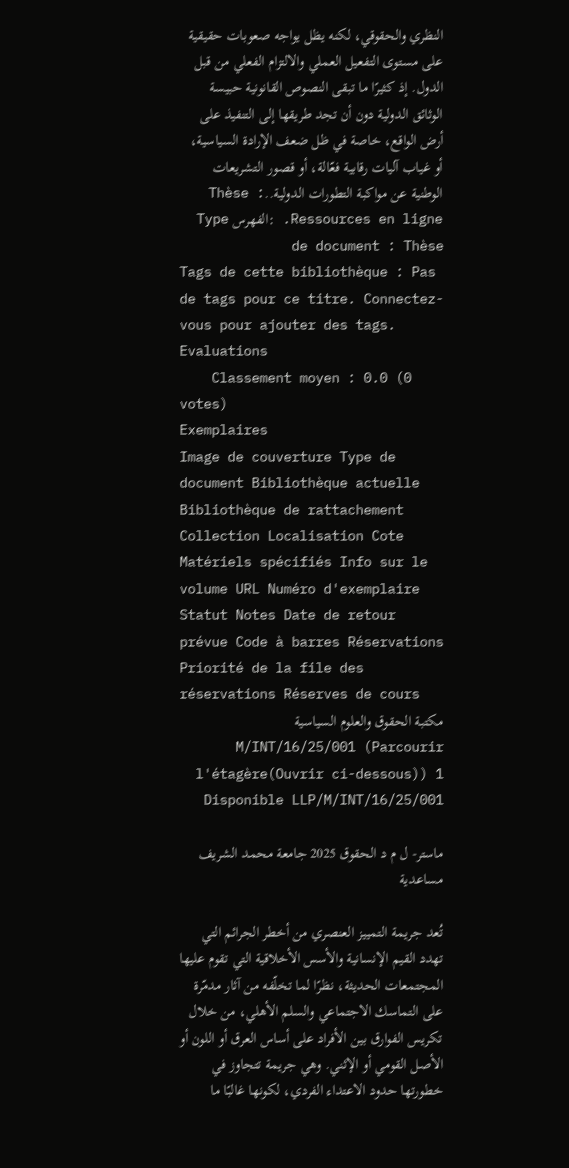النظري والحقوقي، لكنه يظل يواجه صعوبات حقيقية على مستوى التفعيل العملي والالتزام الفعلي من قبل الدول. إذ كثيرًا ما تبقى النصوص القانونية حبيسة الوثائق الدولية دون أن تجد طريقها إلى التنفيذ على أرض الواقع، خاصة في ظل ضعف الإرادة السياسية، أو غياب آليات رقابية فعّالة، أو قصور التشريعات الوطنية عن مواكبة التطورات الدولية..Thèse : .Ressources en ligne :الفهرس Type de document : Thèse
Tags de cette bibliothèque : Pas de tags pour ce titre. Connectez-vous pour ajouter des tags.
Evaluations
    Classement moyen : 0.0 (0 votes)
Exemplaires
Image de couverture Type de document Bibliothèque actuelle Bibliothèque de rattachement Collection Localisation Cote Matériels spécifiés Info sur le volume URL Numéro d'exemplaire Statut Notes Date de retour prévue Code à barres Réservations Priorité de la file des réservations Réserves de cours
مكتبة الحقوق والعلوم السياسية M/INT/16/25/001 (Parcourir l'étagère(Ouvrir ci-dessous)) 1 Disponible LLP/M/INT/16/25/001

ماستر- ل م د الحقوق 2025 جامعة محمد الشريف مساعدية

تُعد جريمة التمييز العنصري من أخطر الجرائم التي تهدد القيم الإنسانية والأسس الأخلاقية التي تقوم عليها المجتمعات الحديثة، نظرًا لما تخلّفه من آثار مدمّرة على التماسك الاجتماعي والسلم الأهلي، من خلال تكريس الفوارق بين الأفراد على أساس العرق أو اللون أو الأصل القومي أو الإثني. وهي جريمة تتجاوز في خطورتها حدود الاعتداء الفردي، لكونها غالبًا ما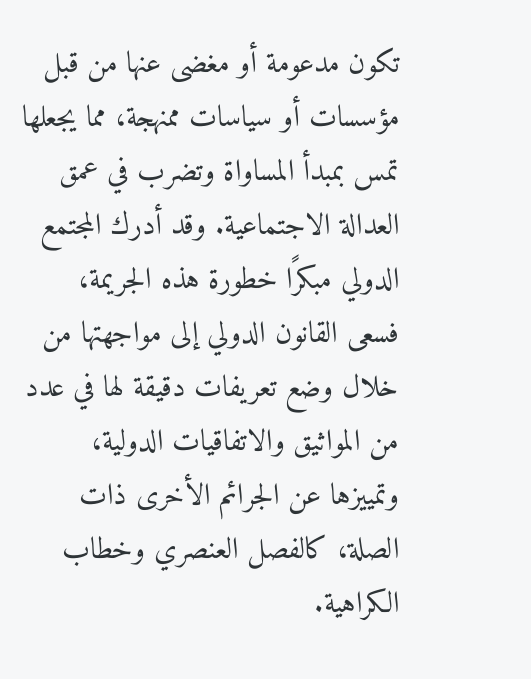تكون مدعومة أو مغضى عنها من قبل مؤسسات أو سياسات ممنهجة، مما يجعلها تمس بمبدأ المساواة وتضرب في عمق العدالة الاجتماعية. وقد أدرك المجتمع الدولي مبكرًا خطورة هذه الجريمة، فسعى القانون الدولي إلى مواجهتها من خلال وضع تعريفات دقيقة لها في عدد من المواثيق والاتفاقيات الدولية، وتمييزها عن الجرائم الأخرى ذات الصلة، كالفصل العنصري وخطاب الكراهية.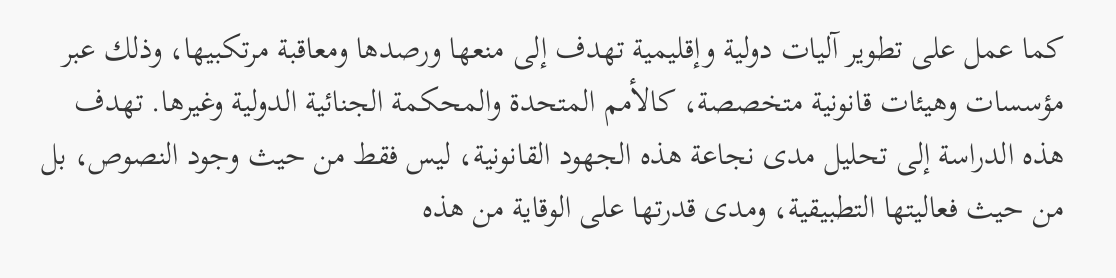كما عمل على تطوير آليات دولية وإقليمية تهدف إلى منعها ورصدها ومعاقبة مرتكبيها، وذلك عبر مؤسسات وهيئات قانونية متخصصة، كالأمم المتحدة والمحكمة الجنائية الدولية وغيرها. تهدف هذه الدراسة إلى تحليل مدى نجاعة هذه الجهود القانونية، ليس فقط من حيث وجود النصوص، بل من حيث فعاليتها التطبيقية، ومدى قدرتها على الوقاية من هذه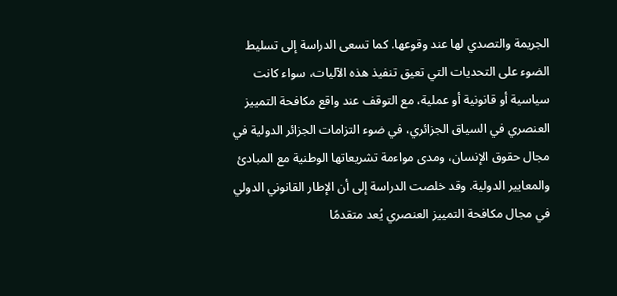الجريمة والتصدي لها عند وقوعها. كما تسعى الدراسة إلى تسليط الضوء على التحديات التي تعيق تنفيذ هذه الآليات، سواء كانت سياسية أو قانونية أو عملية، مع التوقف عند واقع مكافحة التمييز العنصري في السياق الجزائري، في ضوء التزامات الجزائر الدولية في مجال حقوق الإنسان، ومدى مواءمة تشريعاتها الوطنية مع المبادئ والمعايير الدولية. وقد خلصت الدراسة إلى أن الإطار القانوني الدولي في مجال مكافحة التمييز العنصري يُعد متقدمًا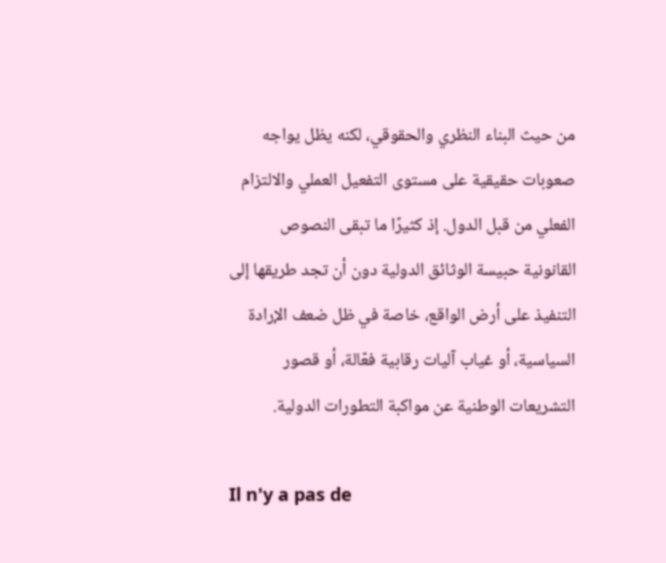من حيث البناء النظري والحقوقي، لكنه يظل يواجه صعوبات حقيقية على مستوى التفعيل العملي والالتزام الفعلي من قبل الدول. إذ كثيرًا ما تبقى النصوص القانونية حبيسة الوثائق الدولية دون أن تجد طريقها إلى التنفيذ على أرض الواقع، خاصة في ظل ضعف الإرادة السياسية، أو غياب آليات رقابية فعّالة، أو قصور التشريعات الوطنية عن مواكبة التطورات الدولية.

Il n'y a pas de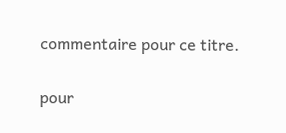commentaire pour ce titre.

pour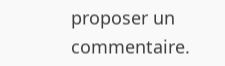proposer un commentaire.